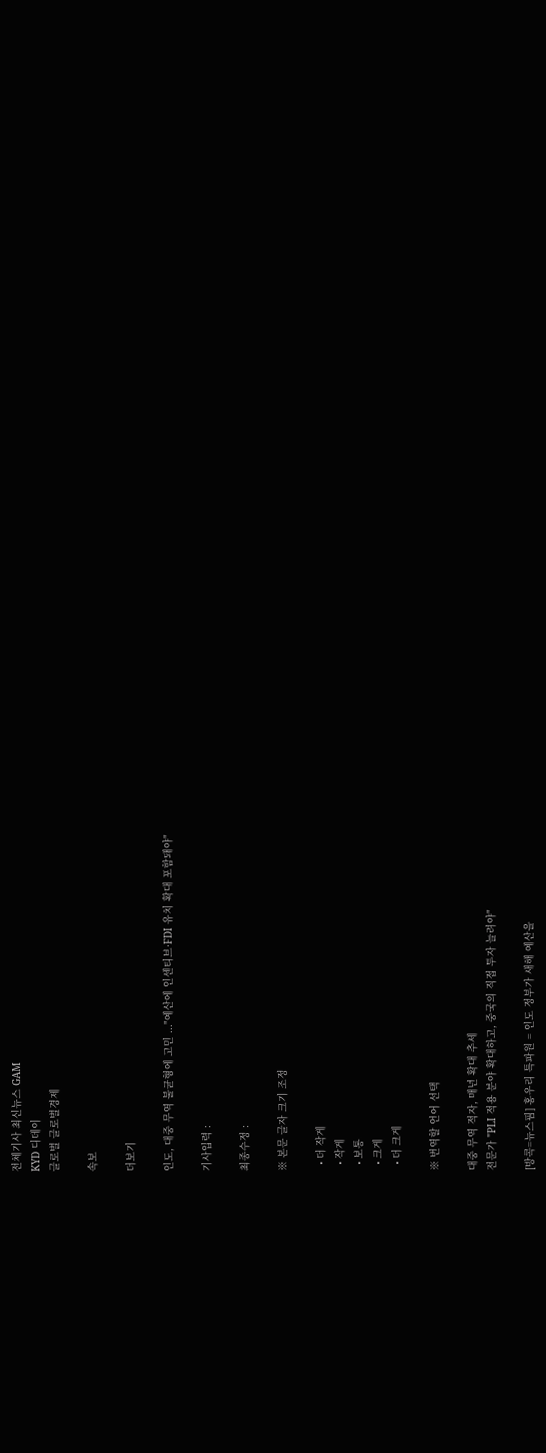전체기사 최신뉴스 GAM
KYD 디데이
글로벌 글로벌경제

속보

더보기

인도, 대중 무역 불균형에 고민 ..."예산에 인센티브·FDI 유치 확대 포함돼야"

기사입력 :

최종수정 :

※ 본문 글자 크기 조정

  • 더 작게
  • 작게
  • 보통
  • 크게
  • 더 크게

※ 번역할 언어 선택

대중 무역 적자, 매년 확대 추세
전문가 "PLI 적용 분야 확대하고, 중국의 직접 투자 늘려야"

[방콕=뉴스핌] 홍우리 특파원 = 인도 정부가 새해 예산을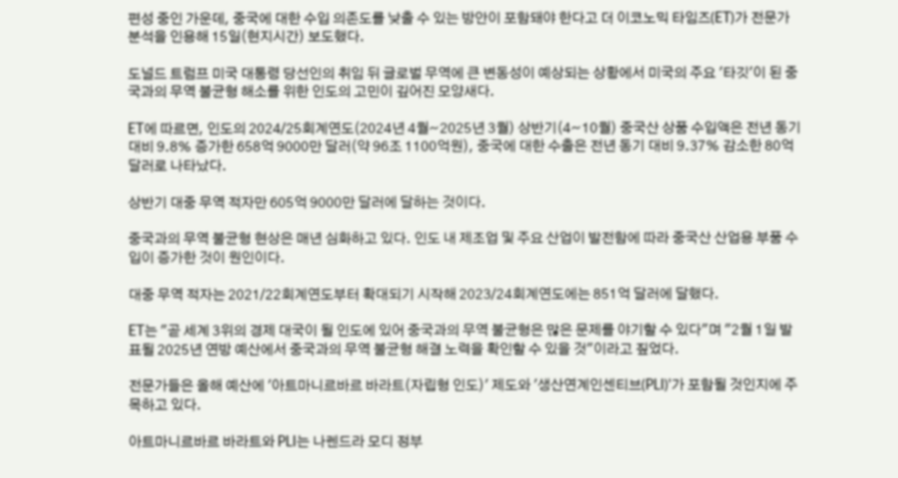편성 중인 가운데, 중국에 대한 수입 의존도를 낮출 수 있는 방안이 포함돼야 한다고 더 이코노믹 타임즈(ET)가 전문가 분석을 인용해 15일(현지시간) 보도했다.

도널드 트럼프 미국 대통령 당선인의 취임 뒤 글로벌 무역에 큰 변동성이 예상되는 상황에서 미국의 주요 '타깃'이 된 중국과의 무역 불균형 해소를 위한 인도의 고민이 깊어진 모양새다.

ET에 따르면, 인도의 2024/25회계연도(2024년 4월~2025년 3월) 상반기(4~10월) 중국산 상품 수입액은 전년 동기 대비 9.8% 증가한 658억 9000만 달러(약 96조 1100억원), 중국에 대한 수출은 전년 동기 대비 9.37% 감소한 80억 달러로 나타났다.

상반기 대중 무역 적자만 605억 9000만 달러에 달하는 것이다.

중국과의 무역 불균형 현상은 매년 심화하고 있다. 인도 내 제조업 및 주요 산업이 발전함에 따라 중국산 산업용 부품 수입이 증가한 것이 원인이다.

대중 무역 적자는 2021/22회계연도부터 확대되기 시작해 2023/24회계연도에는 851억 달러에 달했다.

ET는 "곧 세계 3위의 경제 대국이 될 인도에 있어 중국과의 무역 불균형은 많은 문제를 야기할 수 있다"며 "2월 1일 발표될 2025년 연방 예산에서 중국과의 무역 불균형 해결 노력을 확인할 수 있을 것"이라고 짚었다.

전문가들은 올해 예산에 '아트마니르바르 바라트(자립형 인도)' 제도와 '생산연계인센티브(PLI)'가 포함될 것인지에 주목하고 있다.

아트마니르바르 바라트와 PLI는 나렌드라 모디 정부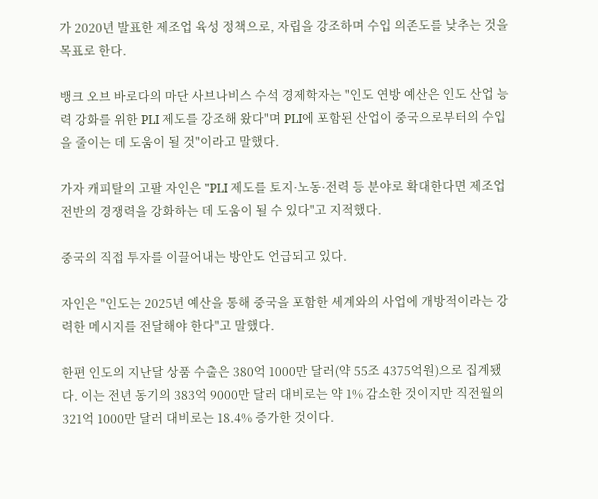가 2020년 발표한 제조업 육성 정책으로, 자립을 강조하며 수입 의존도를 낮추는 것을 목표로 한다.

뱅크 오브 바로다의 마단 사브나비스 수석 경제학자는 "인도 연방 예산은 인도 산업 능력 강화를 위한 PLI 제도를 강조해 왔다"며 PLI에 포함된 산업이 중국으로부터의 수입을 줄이는 데 도움이 될 것"이라고 말했다.

가자 캐피탈의 고팔 자인은 "PLI 제도를 토지·노동·전력 등 분야로 확대한다면 제조업 전반의 경쟁력을 강화하는 데 도움이 될 수 있다"고 지적했다.

중국의 직접 투자를 이끌어내는 방안도 언급되고 있다.

자인은 "인도는 2025년 예산을 통해 중국을 포함한 세계와의 사업에 개방적이라는 강력한 메시지를 전달해야 한다"고 말했다.

한편 인도의 지난달 상품 수출은 380억 1000만 달러(약 55조 4375억원)으로 집계됐다. 이는 전년 동기의 383억 9000만 달러 대비로는 약 1% 감소한 것이지만 직전월의 321억 1000만 달러 대비로는 18.4% 증가한 것이다.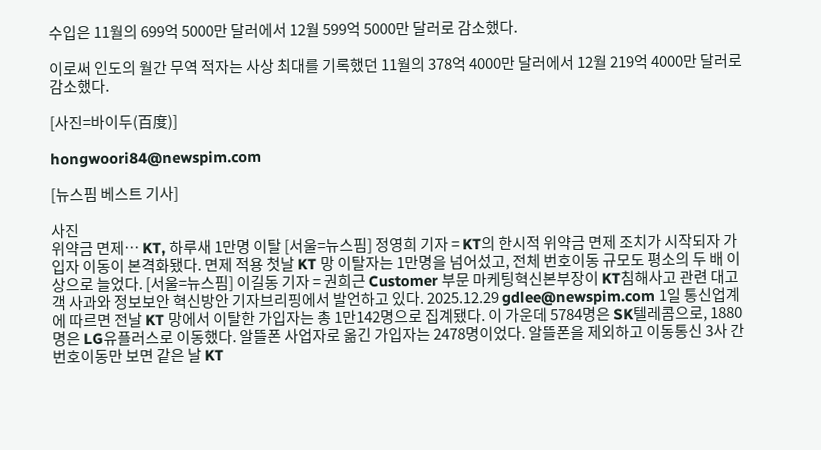수입은 11월의 699억 5000만 달러에서 12월 599억 5000만 달러로 감소했다.

이로써 인도의 월간 무역 적자는 사상 최대를 기록했던 11월의 378억 4000만 달러에서 12월 219억 4000만 달러로 감소했다.

[사진=바이두(百度)]

hongwoori84@newspim.com

[뉴스핌 베스트 기사]

사진
위약금 면제… KT, 하루새 1만명 이탈 [서울=뉴스핌] 정영희 기자 = KT의 한시적 위약금 면제 조치가 시작되자 가입자 이동이 본격화됐다. 면제 적용 첫날 KT 망 이탈자는 1만명을 넘어섰고, 전체 번호이동 규모도 평소의 두 배 이상으로 늘었다. [서울=뉴스핌] 이길동 기자 = 권희근 Customer 부문 마케팅혁신본부장이 KT침해사고 관련 대고객 사과와 정보보안 혁신방안 기자브리핑에서 발언하고 있다. 2025.12.29 gdlee@newspim.com 1일 통신업계에 따르면 전날 KT 망에서 이탈한 가입자는 총 1만142명으로 집계됐다. 이 가운데 5784명은 SK텔레콤으로, 1880명은 LG유플러스로 이동했다. 알뜰폰 사업자로 옮긴 가입자는 2478명이었다. 알뜰폰을 제외하고 이동통신 3사 간 번호이동만 보면 같은 날 KT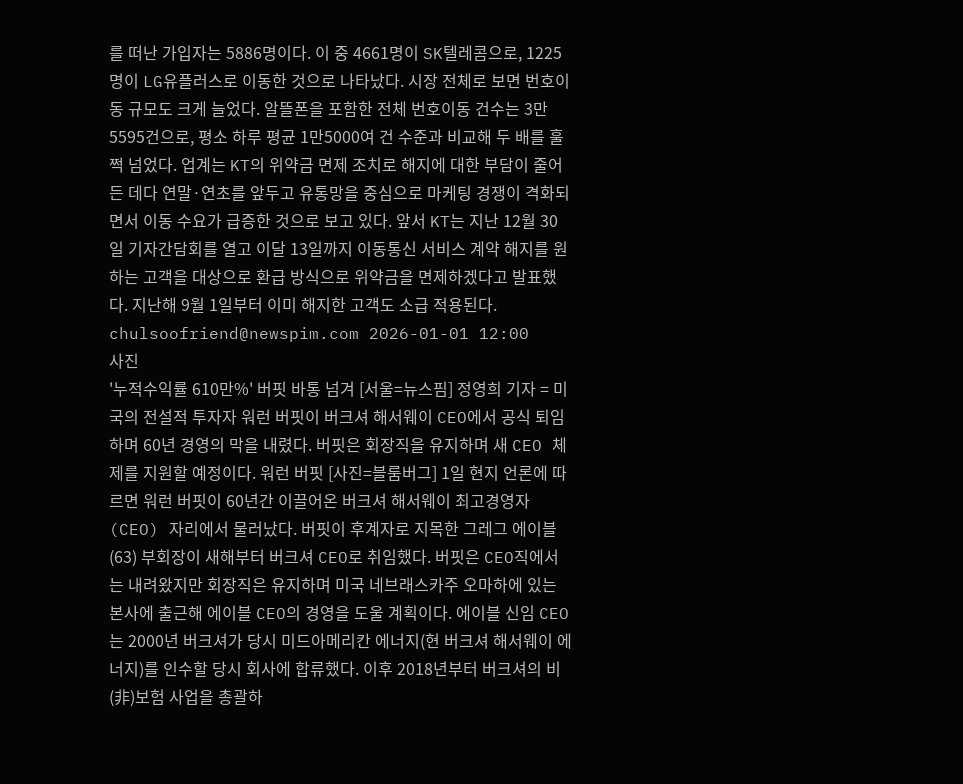를 떠난 가입자는 5886명이다. 이 중 4661명이 SK텔레콤으로, 1225명이 LG유플러스로 이동한 것으로 나타났다. 시장 전체로 보면 번호이동 규모도 크게 늘었다. 알뜰폰을 포함한 전체 번호이동 건수는 3만5595건으로, 평소 하루 평균 1만5000여 건 수준과 비교해 두 배를 훌쩍 넘었다. 업계는 KT의 위약금 면제 조치로 해지에 대한 부담이 줄어든 데다 연말·연초를 앞두고 유통망을 중심으로 마케팅 경쟁이 격화되면서 이동 수요가 급증한 것으로 보고 있다. 앞서 KT는 지난 12월 30일 기자간담회를 열고 이달 13일까지 이동통신 서비스 계약 해지를 원하는 고객을 대상으로 환급 방식으로 위약금을 면제하겠다고 발표했다. 지난해 9월 1일부터 이미 해지한 고객도 소급 적용된다. chulsoofriend@newspim.com 2026-01-01 12:00
사진
'누적수익률 610만%' 버핏 바통 넘겨 [서울=뉴스핌] 정영희 기자 = 미국의 전설적 투자자 워런 버핏이 버크셔 해서웨이 CEO에서 공식 퇴임하며 60년 경영의 막을 내렸다. 버핏은 회장직을 유지하며 새 CEO 체제를 지원할 예정이다. 워런 버핏 [사진=블룸버그] 1일 현지 언론에 따르면 워런 버핏이 60년간 이끌어온 버크셔 해서웨이 최고경영자(CEO) 자리에서 물러났다. 버핏이 후계자로 지목한 그레그 에이블(63) 부회장이 새해부터 버크셔 CEO로 취임했다. 버핏은 CEO직에서는 내려왔지만 회장직은 유지하며 미국 네브래스카주 오마하에 있는 본사에 출근해 에이블 CEO의 경영을 도울 계획이다. 에이블 신임 CEO는 2000년 버크셔가 당시 미드아메리칸 에너지(현 버크셔 해서웨이 에너지)를 인수할 당시 회사에 합류했다. 이후 2018년부터 버크셔의 비(非)보험 사업을 총괄하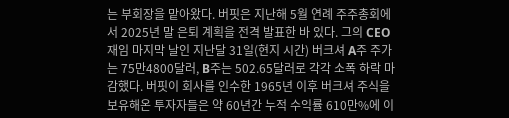는 부회장을 맡아왔다. 버핏은 지난해 5월 연례 주주총회에서 2025년 말 은퇴 계획을 전격 발표한 바 있다. 그의 CEO 재임 마지막 날인 지난달 31일(현지 시간) 버크셔 A주 주가는 75만4800달러, B주는 502.65달러로 각각 소폭 하락 마감했다. 버핏이 회사를 인수한 1965년 이후 버크셔 주식을 보유해온 투자자들은 약 60년간 누적 수익률 610만%에 이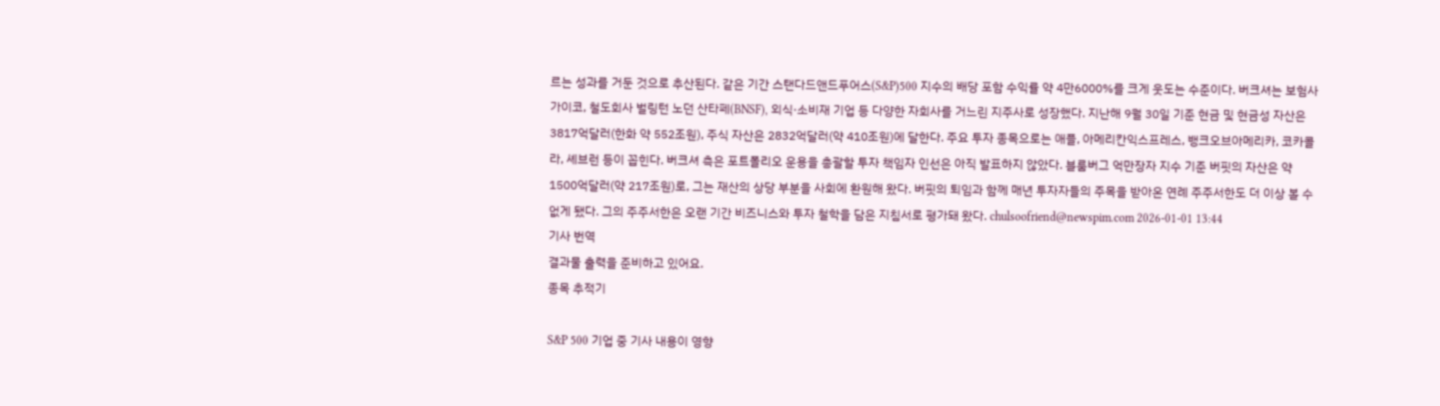르는 성과를 거둔 것으로 추산된다. 같은 기간 스탠다드앤드푸어스(S&P)500 지수의 배당 포함 수익률 약 4만6000%를 크게 웃도는 수준이다. 버크셔는 보험사 가이코, 철도회사 벌링턴 노던 산타페(BNSF), 외식·소비재 기업 등 다양한 자회사를 거느린 지주사로 성장했다. 지난해 9월 30일 기준 현금 및 현금성 자산은 3817억달러(한화 약 552조원), 주식 자산은 2832억달러(약 410조원)에 달한다. 주요 투자 종목으로는 애플, 아메리칸익스프레스, 뱅크오브아메리카, 코카콜라, 셰브런 등이 꼽힌다. 버크셔 측은 포트폴리오 운용을 총괄할 투자 책임자 인선은 아직 발표하지 않았다. 블룸버그 억만장자 지수 기준 버핏의 자산은 약 1500억달러(약 217조원)로, 그는 재산의 상당 부분을 사회에 환원해 왔다. 버핏의 퇴임과 함께 매년 투자자들의 주목을 받아온 연례 주주서한도 더 이상 볼 수 없게 됐다. 그의 주주서한은 오랜 기간 비즈니스와 투자 철학을 담은 지침서로 평가돼 왔다. chulsoofriend@newspim.com 2026-01-01 13:44
기사 번역
결과물 출력을 준비하고 있어요.
종목 추적기

S&P 500 기업 중 기사 내용이 영향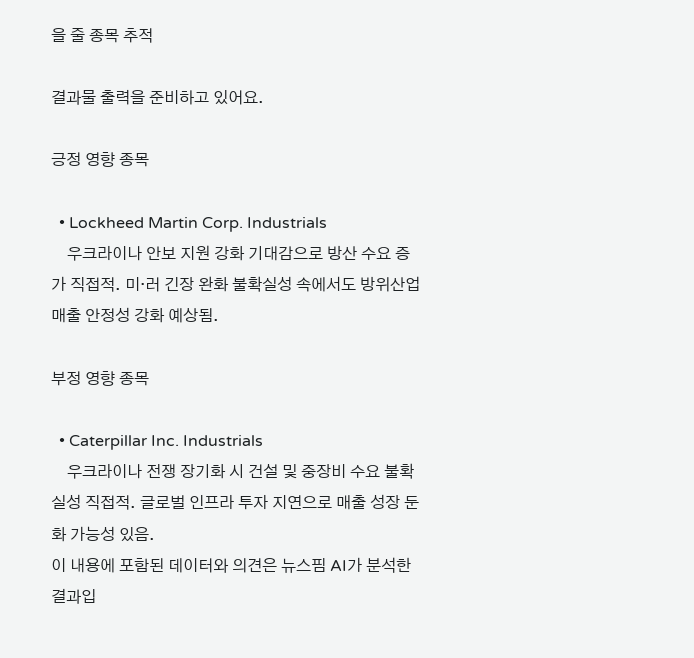을 줄 종목 추적

결과물 출력을 준비하고 있어요.

긍정 영향 종목

  • Lockheed Martin Corp. Industrials
    우크라이나 안보 지원 강화 기대감으로 방산 수요 증가 직접적. 미·러 긴장 완화 불확실성 속에서도 방위산업 매출 안정성 강화 예상됨.

부정 영향 종목

  • Caterpillar Inc. Industrials
    우크라이나 전쟁 장기화 시 건설 및 중장비 수요 불확실성 직접적. 글로벌 인프라 투자 지연으로 매출 성장 둔화 가능성 있음.
이 내용에 포함된 데이터와 의견은 뉴스핌 AI가 분석한 결과입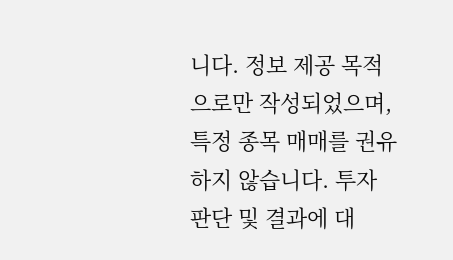니다. 정보 제공 목적으로만 작성되었으며, 특정 종목 매매를 권유하지 않습니다. 투자 판단 및 결과에 대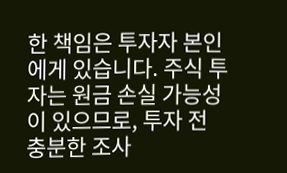한 책임은 투자자 본인에게 있습니다. 주식 투자는 원금 손실 가능성이 있으므로, 투자 전 충분한 조사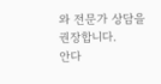와 전문가 상담을 권장합니다.
안다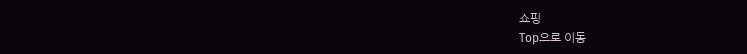쇼핑
Top으로 이동